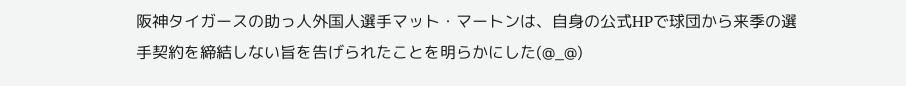阪神タイガースの助っ人外国人選手マット・マートンは、自身の公式HPで球団から来季の選手契約を締結しない旨を告げられたことを明らかにした(@_@)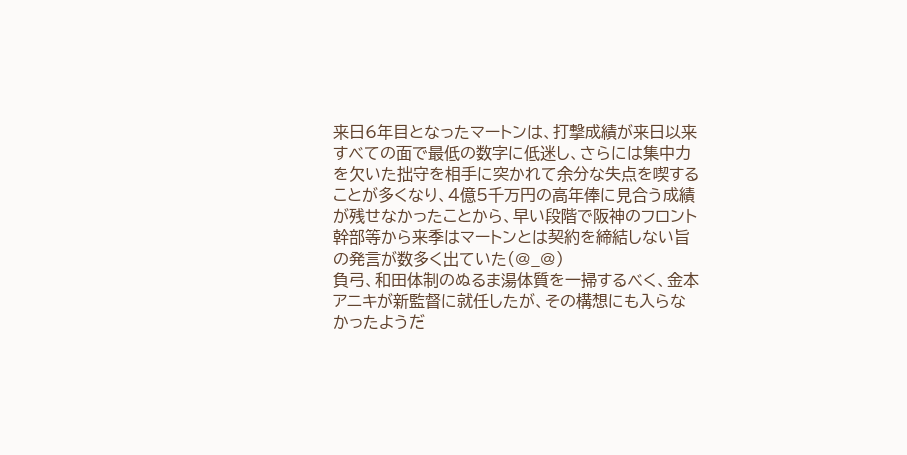来日6年目となったマートンは、打撃成績が来日以来すべての面で最低の数字に低迷し、さらには集中力を欠いた拙守を相手に突かれて余分な失点を喫することが多くなり、4億5千万円の高年俸に見合う成績が残せなかったことから、早い段階で阪神のフロント幹部等から来季はマートンとは契約を締結しない旨の発言が数多く出ていた(@_@)
負弓、和田体制のぬるま湯体質を一掃するべく、金本アニキが新監督に就任したが、その構想にも入らなかったようだ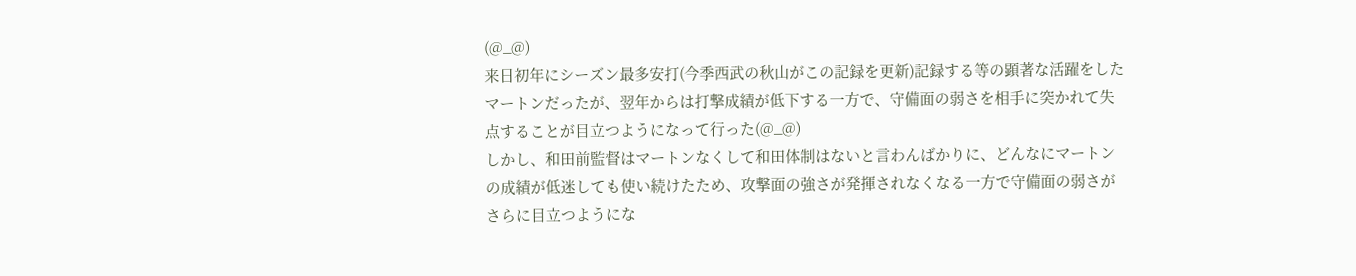(@_@)
来日初年にシーズン最多安打(今季西武の秋山がこの記録を更新)記録する等の顕著な活躍をしたマートンだったが、翌年からは打撃成績が低下する一方で、守備面の弱さを相手に突かれて失点することが目立つようになって行った(@_@)
しかし、和田前監督はマートンなくして和田体制はないと言わんばかりに、どんなにマートンの成績が低迷しても使い続けたため、攻撃面の強さが発揮されなくなる一方で守備面の弱さがさらに目立つようにな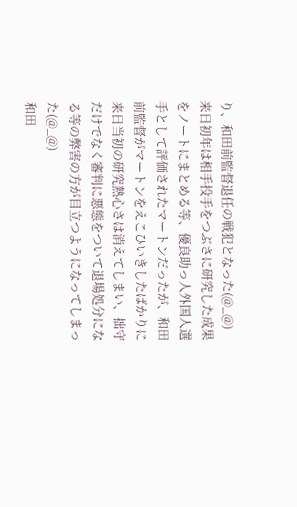り、和田前監督退任の戦犯となった(@_@)
来日初年は相手投手をつぶさに研究した成果をノートにまとめる等、優良助っ人外国人選手として評価されたマートンだったが、和田前監督がマートンをえこひいきしたばかりに来日当初の研究熱心さは消えてしまい、拙守だけでなく審判に悪態をついて退場処分になる等の弊害の方が目立つようになってしまった(@_@)
和田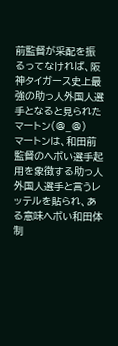前監督が采配を振るってなければ、阪神タイガース史上最強の助っ人外国人選手となると見られたマートン(@_@)
マートンは、和田前監督のヘボい選手起用を象徴する助っ人外国人選手と言うレッテルを貼られ、ある意味ヘボい和田体制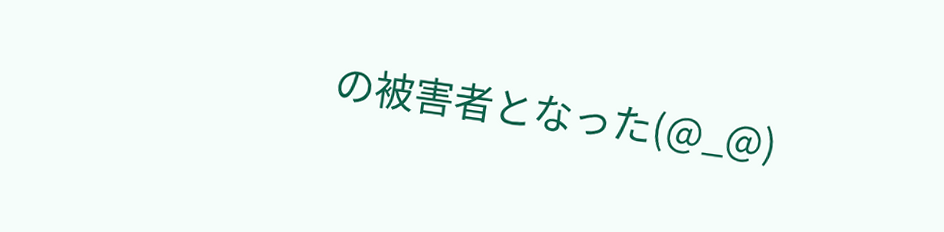の被害者となった(@_@)